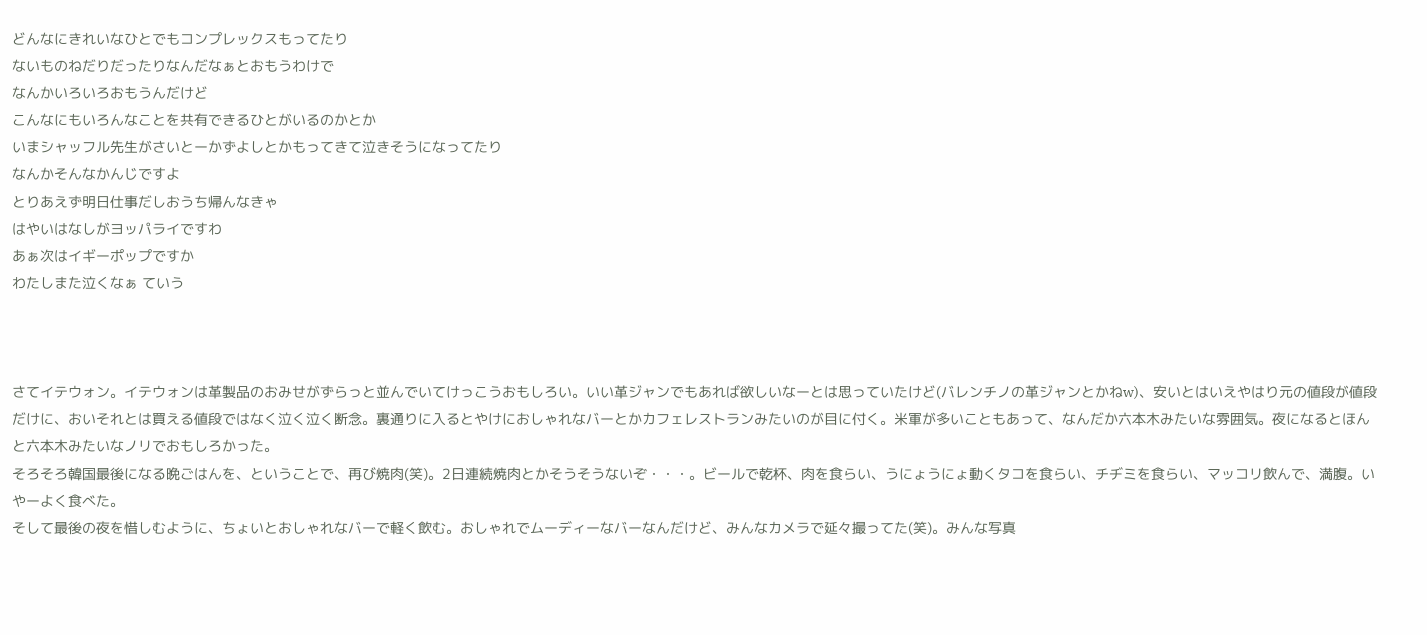どんなにきれいなひとでもコンプレックスもってたり
ないものねだりだったりなんだなぁとおもうわけで
なんかいろいろおもうんだけど
こんなにもいろんなことを共有できるひとがいるのかとか
いまシャッフル先生がさいとーかずよしとかもってきて泣きそうになってたり
なんかそんなかんじですよ
とりあえず明日仕事だしおうち帰んなきゃ
はやいはなしがヨッパライですわ
あぁ次はイギーポップですか
わたしまた泣くなぁ ていう



さてイテウォン。イテウォンは革製品のおみせがずらっと並んでいてけっこうおもしろい。いい革ジャンでもあれば欲しいなーとは思っていたけど(バレンチノの革ジャンとかねw)、安いとはいえやはり元の値段が値段だけに、おいそれとは買える値段ではなく泣く泣く断念。裏通りに入るとやけにおしゃれなバーとかカフェレストランみたいのが目に付く。米軍が多いこともあって、なんだか六本木みたいな雰囲気。夜になるとほんと六本木みたいなノリでおもしろかった。
そろそろ韓国最後になる晩ごはんを、ということで、再び焼肉(笑)。2日連続焼肉とかそうそうないぞ・・・。ビールで乾杯、肉を食らい、うにょうにょ動くタコを食らい、チヂミを食らい、マッコリ飲んで、満腹。いやーよく食べた。
そして最後の夜を惜しむように、ちょいとおしゃれなバーで軽く飲む。おしゃれでムーディーなバーなんだけど、みんなカメラで延々撮ってた(笑)。みんな写真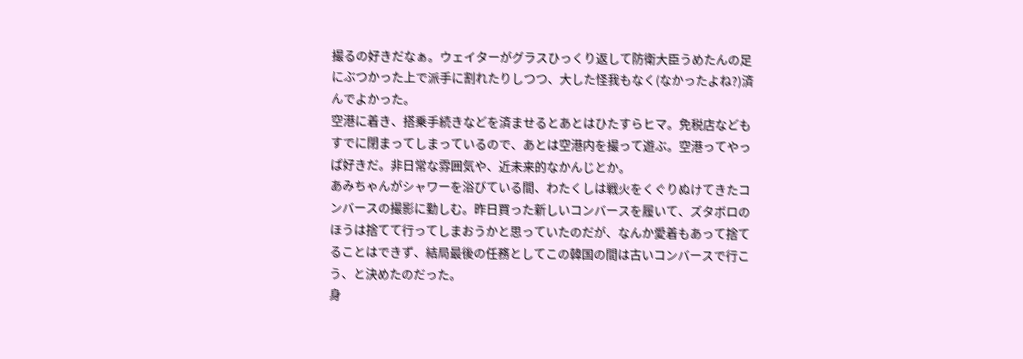撮るの好きだなぁ。ウェイターがグラスひっくり返して防衛大臣うめたんの足にぶつかった上で派手に割れたりしつつ、大した怪我もなく(なかったよね?)済んでよかった。
空港に着き、搭乗手続きなどを済ませるとあとはひたすらヒマ。免税店などもすでに閉まってしまっているので、あとは空港内を撮って遊ぶ。空港ってやっぱ好きだ。非日常な雰囲気や、近未来的なかんじとか。
あみちゃんがシャワーを浴びている間、わたくしは戦火をくぐりぬけてきたコンバースの撮影に勤しむ。昨日買った新しいコンバースを履いて、ズタボロのほうは捨てて行ってしまおうかと思っていたのだが、なんか愛着もあって捨てることはできず、結局最後の任務としてこの韓国の間は古いコンバースで行こう、と決めたのだった。
身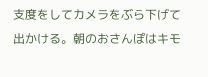支度をしてカメラをぶら下げて出かける。朝のおさんぽはキモ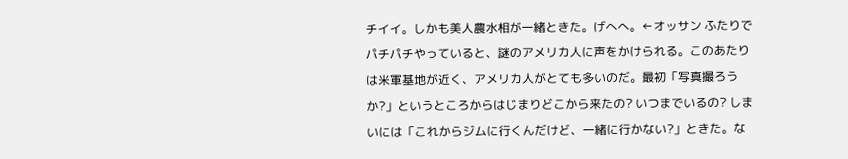チイイ。しかも美人農水相が一緒ときた。げへへ。←オッサン ふたりでパチパチやっていると、謎のアメリカ人に声をかけられる。このあたりは米軍基地が近く、アメリカ人がとても多いのだ。最初「写真撮ろうか?」というところからはじまりどこから来たの? いつまでいるの? しまいには「これからジムに行くんだけど、一緒に行かない?」ときた。な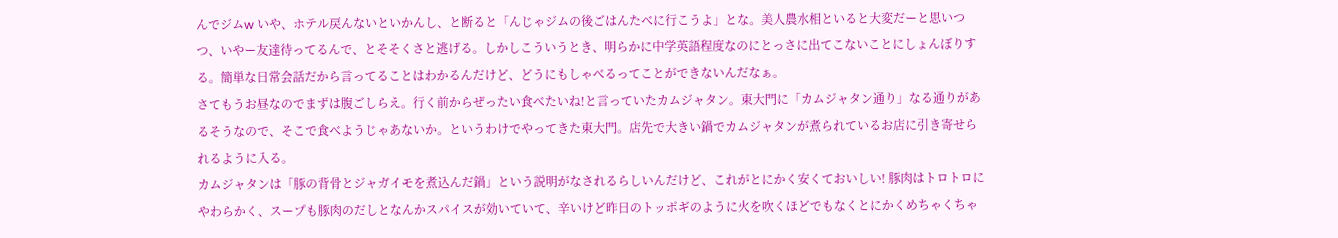んでジムw いや、ホテル戻んないといかんし、と断ると「んじゃジムの後ごはんたべに行こうよ」とな。美人農水相といると大変だーと思いつつ、いやー友達待ってるんで、とそそくさと逃げる。しかしこういうとき、明らかに中学英語程度なのにとっさに出てこないことにしょんぼりする。簡単な日常会話だから言ってることはわかるんだけど、どうにもしゃべるってことができないんだなぁ。
さてもうお昼なのでまずは腹ごしらえ。行く前からぜったい食べたいね!と言っていたカムジャタン。東大門に「カムジャタン通り」なる通りがあるそうなので、そこで食べようじゃあないか。というわけでやってきた東大門。店先で大きい鍋でカムジャタンが煮られているお店に引き寄せられるように入る。
カムジャタンは「豚の背骨とジャガイモを煮込んだ鍋」という説明がなされるらしいんだけど、これがとにかく安くておいしい! 豚肉はトロトロにやわらかく、スープも豚肉のだしとなんかスパイスが効いていて、辛いけど昨日のトッポギのように火を吹くほどでもなくとにかくめちゃくちゃ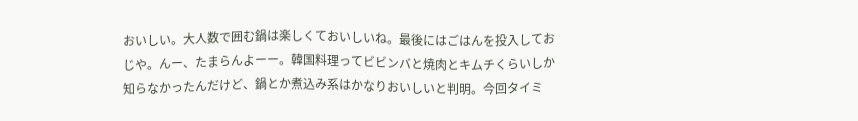おいしい。大人数で囲む鍋は楽しくておいしいね。最後にはごはんを投入しておじや。んー、たまらんよーー。韓国料理ってビビンバと焼肉とキムチくらいしか知らなかったんだけど、鍋とか煮込み系はかなりおいしいと判明。今回タイミ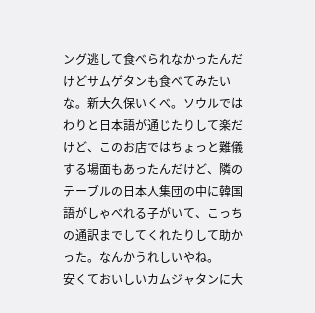ング逃して食べられなかったんだけどサムゲタンも食べてみたいな。新大久保いくべ。ソウルではわりと日本語が通じたりして楽だけど、このお店ではちょっと難儀する場面もあったんだけど、隣のテーブルの日本人集団の中に韓国語がしゃべれる子がいて、こっちの通訳までしてくれたりして助かった。なんかうれしいやね。
安くておいしいカムジャタンに大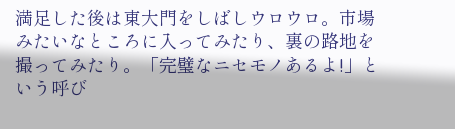満足した後は東大門をしばしウロウロ。市場みたいなところに入ってみたり、裏の路地を撮ってみたり。「完璧なニセモノあるよ!」という呼び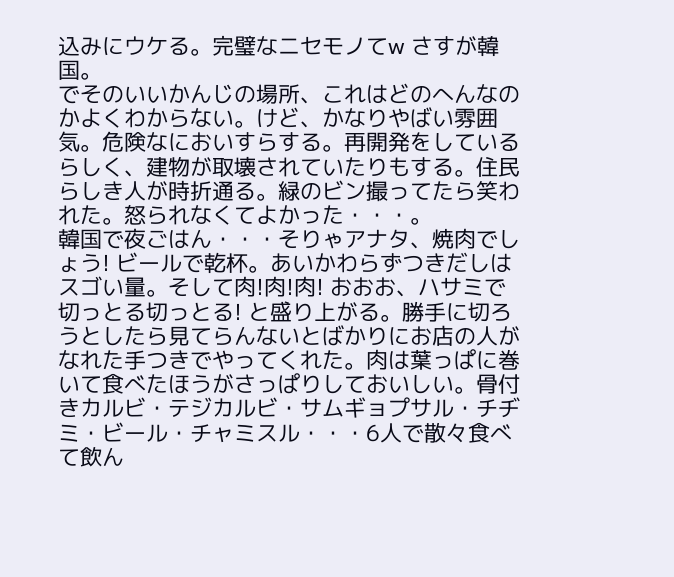込みにウケる。完璧なニセモノてw さすが韓国。
でそのいいかんじの場所、これはどのへんなのかよくわからない。けど、かなりやばい雰囲気。危険なにおいすらする。再開発をしているらしく、建物が取壊されていたりもする。住民らしき人が時折通る。緑のビン撮ってたら笑われた。怒られなくてよかった・・・。
韓国で夜ごはん・・・そりゃアナタ、焼肉でしょう! ビールで乾杯。あいかわらずつきだしはスゴい量。そして肉!肉!肉! おおお、ハサミで切っとる切っとる! と盛り上がる。勝手に切ろうとしたら見てらんないとばかりにお店の人がなれた手つきでやってくれた。肉は葉っぱに巻いて食べたほうがさっぱりしておいしい。骨付きカルビ・テジカルビ・サムギョプサル・チヂミ・ビール・チャミスル・・・6人で散々食べて飲ん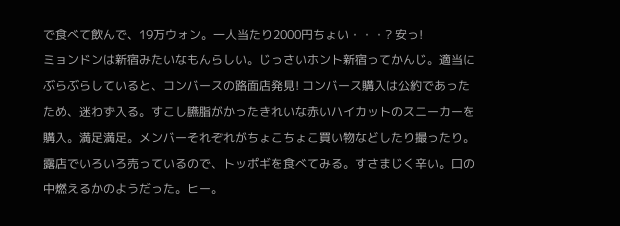で食べて飲んで、19万ウォン。一人当たり2000円ちょい・・・? 安っ!
ミョンドンは新宿みたいなもんらしい。じっさいホント新宿ってかんじ。適当にぶらぶらしていると、コンバースの路面店発見! コンバース購入は公約であったため、迷わず入る。すこし臙脂がかったきれいな赤いハイカットのスニーカーを購入。満足満足。メンバーそれぞれがちょこちょこ買い物などしたり撮ったり。
露店でいろいろ売っているので、トッポギを食べてみる。すさまじく辛い。口の中燃えるかのようだった。ヒー。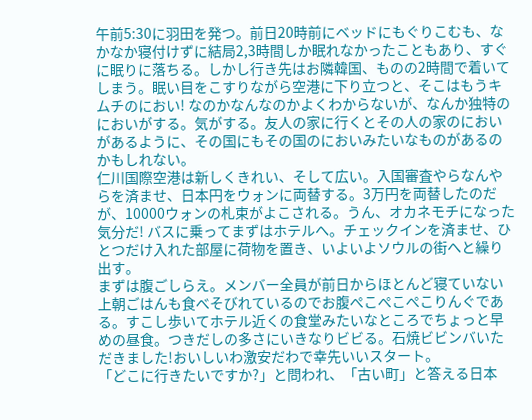午前5:30に羽田を発つ。前日20時前にベッドにもぐりこむも、なかなか寝付けずに結局2,3時間しか眠れなかったこともあり、すぐに眠りに落ちる。しかし行き先はお隣韓国、ものの2時間で着いてしまう。眠い目をこすりながら空港に下り立つと、そこはもうキムチのにおい! なのかなんなのかよくわからないが、なんか独特のにおいがする。気がする。友人の家に行くとその人の家のにおいがあるように、その国にもその国のにおいみたいなものがあるのかもしれない。
仁川国際空港は新しくきれい、そして広い。入国審査やらなんやらを済ませ、日本円をウォンに両替する。3万円を両替したのだが、10000ウォンの札束がよこされる。うん、オカネモチになった気分だ! バスに乗ってまずはホテルへ。チェックインを済ませ、ひとつだけ入れた部屋に荷物を置き、いよいよソウルの街へと繰り出す。
まずは腹ごしらえ。メンバー全員が前日からほとんど寝ていない上朝ごはんも食べそびれているのでお腹ぺこぺこぺこりんぐである。すこし歩いてホテル近くの食堂みたいなところでちょっと早めの昼食。つきだしの多さにいきなりビビる。石焼ビビンバいただきました!おいしいわ激安だわで幸先いいスタート。
「どこに行きたいですか?」と問われ、「古い町」と答える日本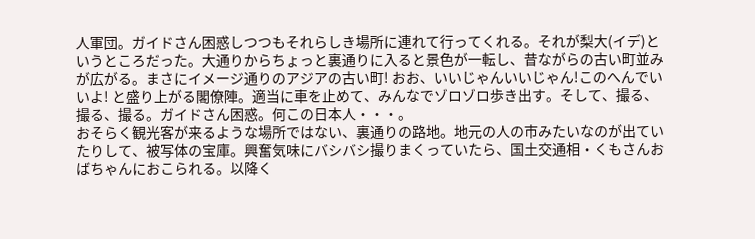人軍団。ガイドさん困惑しつつもそれらしき場所に連れて行ってくれる。それが梨大(イデ)というところだった。大通りからちょっと裏通りに入ると景色が一転し、昔ながらの古い町並みが広がる。まさにイメージ通りのアジアの古い町! おお、いいじゃんいいじゃん!このへんでいいよ! と盛り上がる閣僚陣。適当に車を止めて、みんなでゾロゾロ歩き出す。そして、撮る、撮る、撮る。ガイドさん困惑。何この日本人・・・。
おそらく観光客が来るような場所ではない、裏通りの路地。地元の人の市みたいなのが出ていたりして、被写体の宝庫。興奮気味にバシバシ撮りまくっていたら、国土交通相・くもさんおばちゃんにおこられる。以降く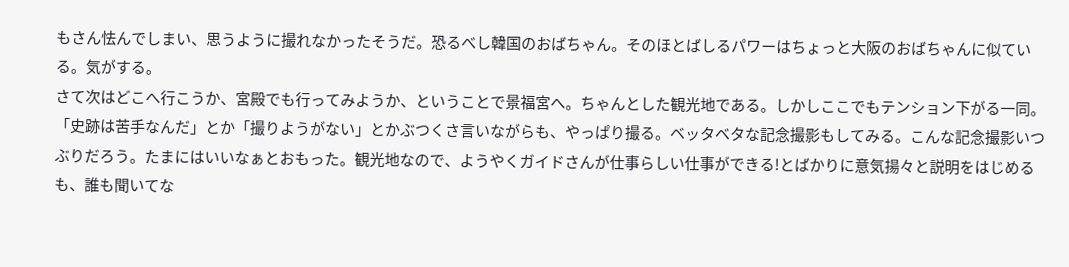もさん怯んでしまい、思うように撮れなかったそうだ。恐るべし韓国のおばちゃん。そのほとばしるパワーはちょっと大阪のおばちゃんに似ている。気がする。
さて次はどこへ行こうか、宮殿でも行ってみようか、ということで景福宮へ。ちゃんとした観光地である。しかしここでもテンション下がる一同。「史跡は苦手なんだ」とか「撮りようがない」とかぶつくさ言いながらも、やっぱり撮る。ベッタベタな記念撮影もしてみる。こんな記念撮影いつぶりだろう。たまにはいいなぁとおもった。観光地なので、ようやくガイドさんが仕事らしい仕事ができる!とばかりに意気揚々と説明をはじめるも、誰も聞いてな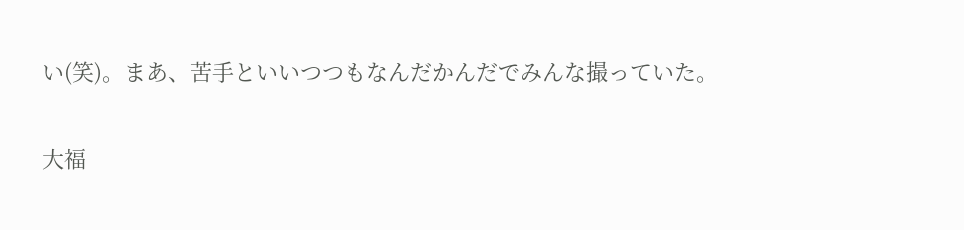い(笑)。まあ、苦手といいつつもなんだかんだでみんな撮っていた。

大福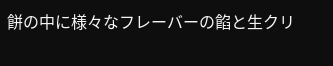餅の中に様々なフレーバーの餡と生クリ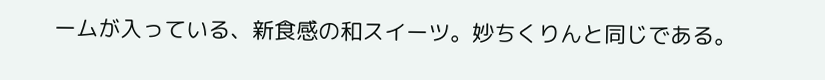ームが入っている、新食感の和スイーツ。妙ちくりんと同じである。